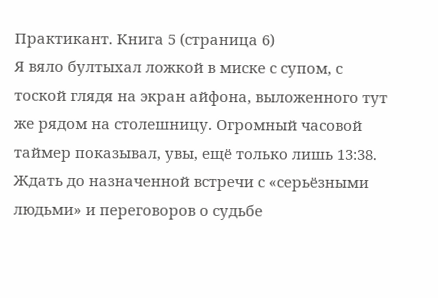Практикант. Книга 5 (страница 6)
Я вяло бултыхал ложкой в миске с супом, с тоской глядя на экран айфона, выложенного тут же рядом на столешницу. Огромный часовой таймер показывал, увы, ещё только лишь 13:38. Ждать до назначенной встречи с «серьёзными людьми» и переговоров о судьбе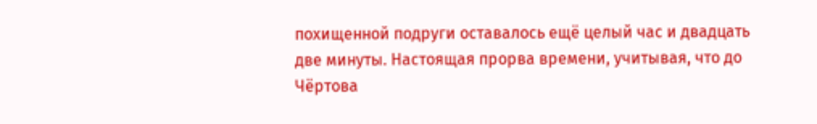похищенной подруги оставалось ещё целый час и двадцать две минуты. Настоящая прорва времени, учитывая, что до Чёртова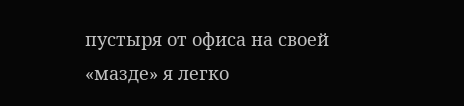пустыря от офиса на своей «мазде» я легко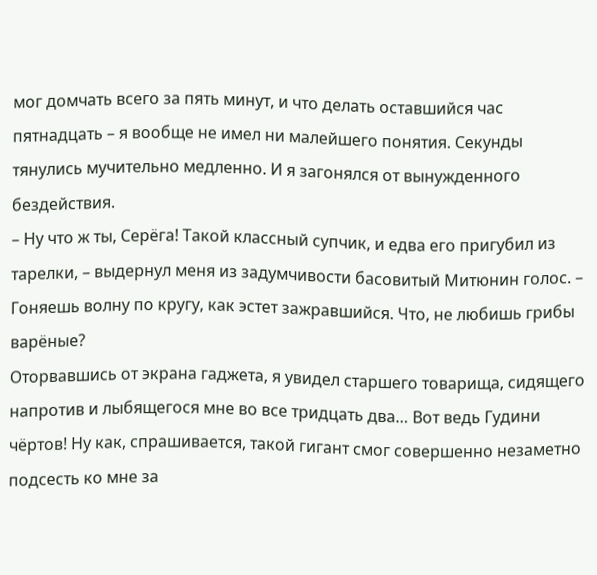мог домчать всего за пять минут, и что делать оставшийся час пятнадцать – я вообще не имел ни малейшего понятия. Секунды тянулись мучительно медленно. И я загонялся от вынужденного бездействия.
– Ну что ж ты, Серёга! Такой классный супчик, и едва его пригубил из тарелки, – выдернул меня из задумчивости басовитый Митюнин голос. – Гоняешь волну по кругу, как эстет зажравшийся. Что, не любишь грибы варёные?
Оторвавшись от экрана гаджета, я увидел старшего товарища, сидящего напротив и лыбящегося мне во все тридцать два… Вот ведь Гудини чёртов! Ну как, спрашивается, такой гигант смог совершенно незаметно подсесть ко мне за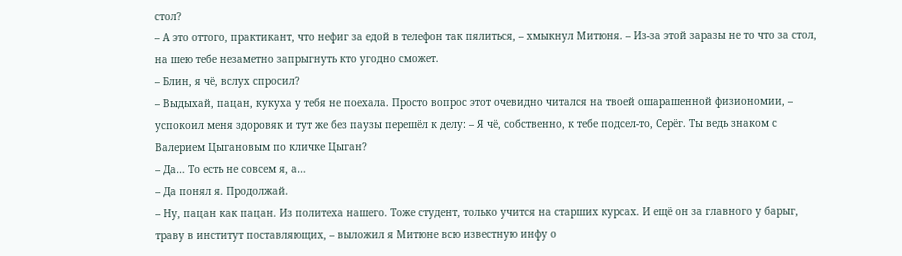стол?
– А это оттого, практикант, что нефиг за едой в телефон так пялиться, – хмыкнул Митюня. – Из-за этой заразы не то что за стол, на шею тебе незаметно запрыгнуть кто угодно сможет.
– Блин, я чё, вслух спросил?
– Выдыхай, пацан, кукуха у тебя не поехала. Просто вопрос этот очевидно читался на твоей ошарашенной физиономии, – успокоил меня здоровяк и тут же без паузы перешёл к делу: – Я чё, собственно, к тебе подсел-то, Серёг. Ты ведь знаком с Валерием Цыгановым по кличке Цыган?
– Да… То есть не совсем я, а…
– Да понял я. Продолжай.
– Ну, пацан как пацан. Из политеха нашего. Тоже студент, только учится на старших курсах. И ещё он за главного у барыг, траву в институт поставляющих, – выложил я Митюне всю известную инфу о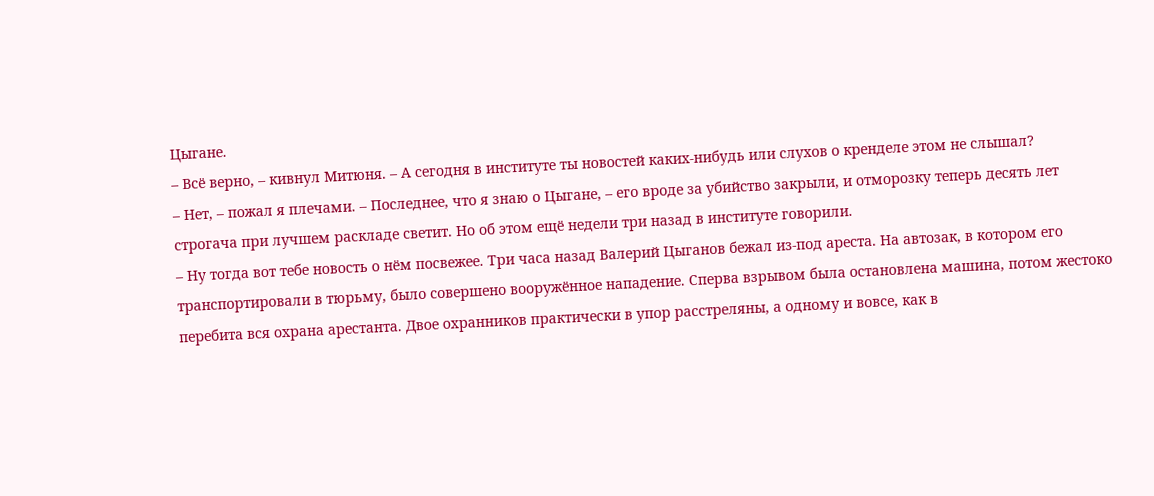Цыгане.
– Всё верно, – кивнул Митюня. – А сегодня в институте ты новостей каких-нибудь или слухов о кренделе этом не слышал?
– Нет, – пожал я плечами. – Последнее, что я знаю о Цыгане, – его вроде за убийство закрыли, и отморозку теперь десять лет строгача при лучшем раскладе светит. Но об этом ещё недели три назад в институте говорили.
– Ну тогда вот тебе новость о нём посвежее. Три часа назад Валерий Цыганов бежал из-под ареста. На автозак, в котором его транспортировали в тюрьму, было совершено вооружённое нападение. Сперва взрывом была остановлена машина, потом жестоко перебита вся охрана арестанта. Двое охранников практически в упор расстреляны, а одному и вовсе, как в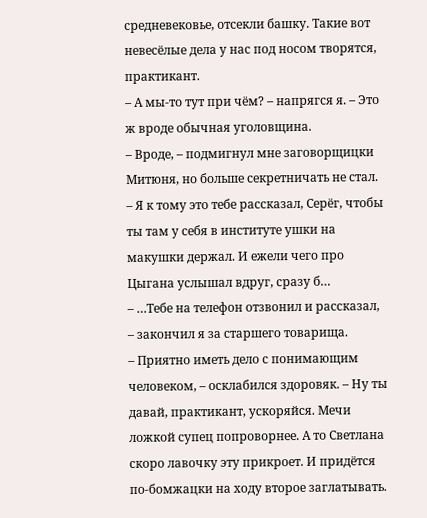средневековье, отсекли башку. Такие вот невесёлые дела у нас под носом творятся, практикант.
– А мы-то тут при чём? – напрягся я. – Это ж вроде обычная уголовщина.
– Вроде, – подмигнул мне заговорщицки Митюня, но больше секретничать не стал. – Я к тому это тебе рассказал, Серёг, чтобы ты там у себя в институте ушки на макушки держал. И ежели чего про Цыгана услышал вдруг, сразу б…
– …Тебе на телефон отзвонил и рассказал, – закончил я за старшего товарища.
– Приятно иметь дело с понимающим человеком, – осклабился здоровяк. – Ну ты давай, практикант, ускоряйся. Мечи ложкой супец попроворнее. А то Светлана скоро лавочку эту прикроет. И придётся по-бомжацки на ходу второе заглатывать.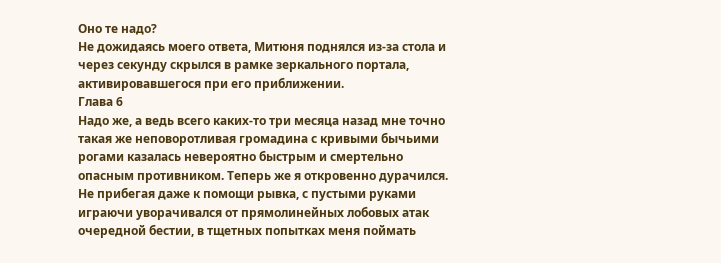Оно те надо?
Не дожидаясь моего ответа, Митюня поднялся из-за стола и через секунду скрылся в рамке зеркального портала, активировавшегося при его приближении.
Глава 6
Надо же, а ведь всего каких-то три месяца назад мне точно такая же неповоротливая громадина с кривыми бычьими рогами казалась невероятно быстрым и смертельно опасным противником. Теперь же я откровенно дурачился. Не прибегая даже к помощи рывка, с пустыми руками играючи уворачивался от прямолинейных лобовых атак очередной бестии, в тщетных попытках меня поймать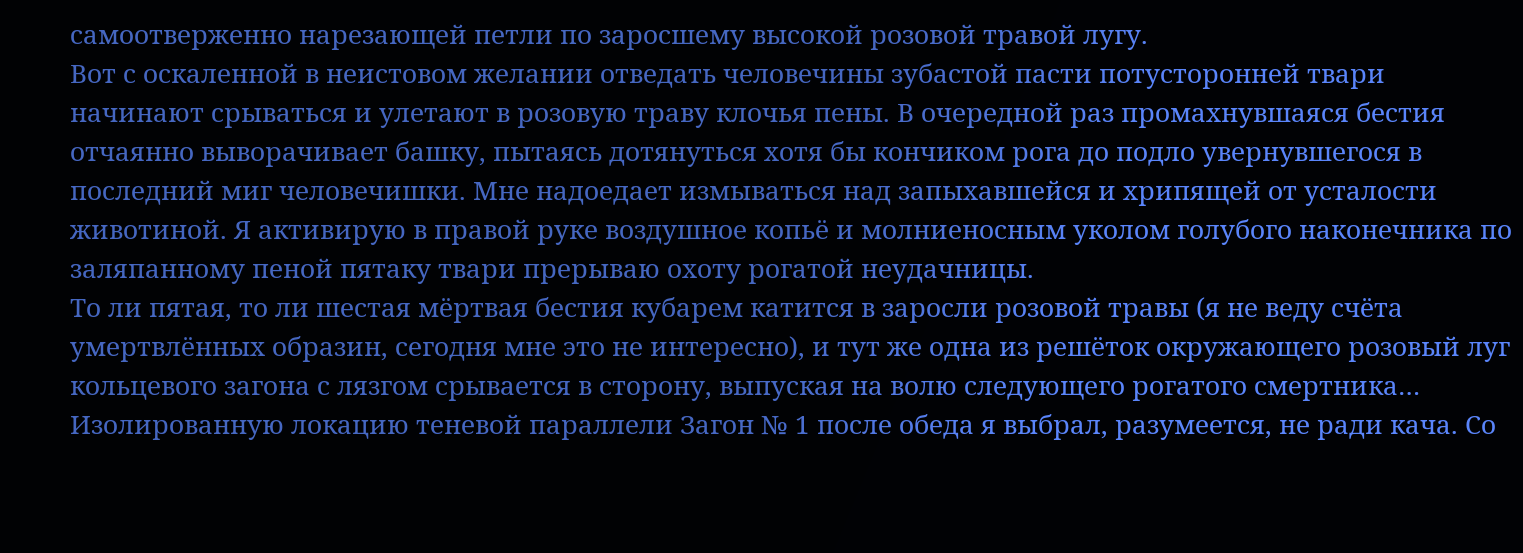самоотверженно нарезающей петли по заросшему высокой розовой травой лугу.
Вот с оскаленной в неистовом желании отведать человечины зубастой пасти потусторонней твари начинают срываться и улетают в розовую траву клочья пены. В очередной раз промахнувшаяся бестия отчаянно выворачивает башку, пытаясь дотянуться хотя бы кончиком рога до подло увернувшегося в последний миг человечишки. Мне надоедает измываться над запыхавшейся и хрипящей от усталости животиной. Я активирую в правой руке воздушное копьё и молниеносным уколом голубого наконечника по заляпанному пеной пятаку твари прерываю охоту рогатой неудачницы.
То ли пятая, то ли шестая мёртвая бестия кубарем катится в заросли розовой травы (я не веду счёта умертвлённых образин, сегодня мне это не интересно), и тут же одна из решёток окружающего розовый луг кольцевого загона с лязгом срывается в сторону, выпуская на волю следующего рогатого смертника…
Изолированную локацию теневой параллели Загон № 1 после обеда я выбрал, разумеется, не ради кача. Со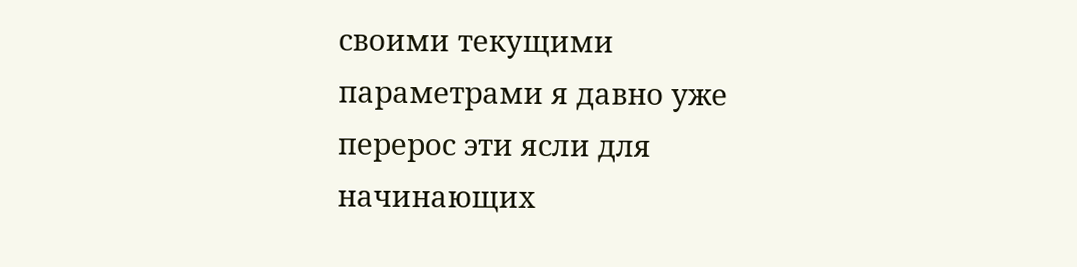своими текущими параметрами я давно уже перерос эти ясли для начинающих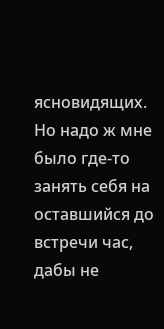ясновидящих. Но надо ж мне было где-то занять себя на оставшийся до встречи час, дабы не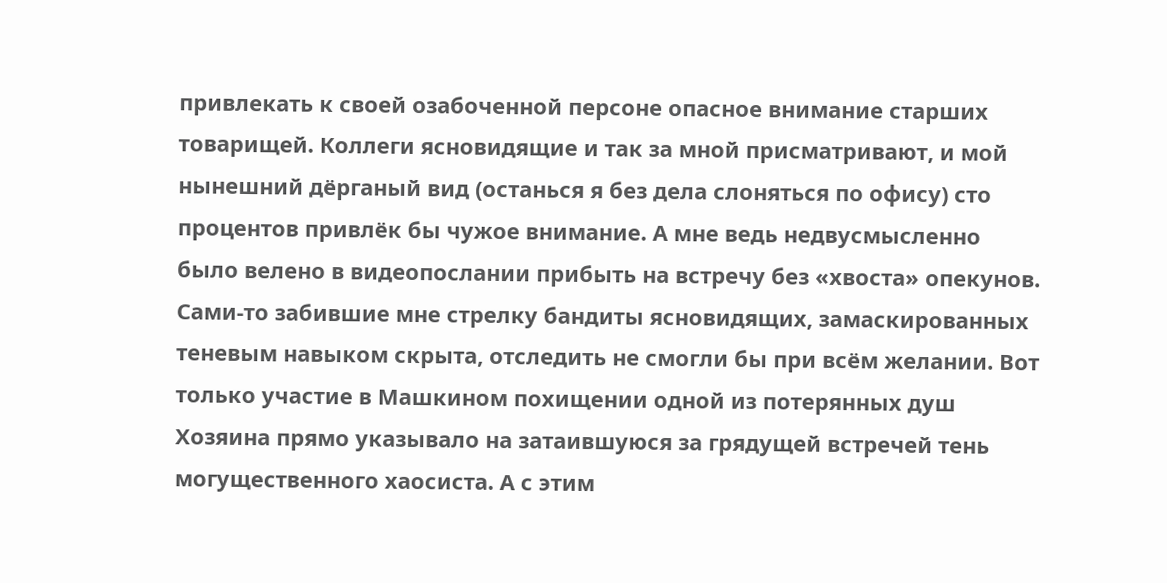привлекать к своей озабоченной персоне опасное внимание старших товарищей. Коллеги ясновидящие и так за мной присматривают, и мой нынешний дёрганый вид (останься я без дела слоняться по офису) сто процентов привлёк бы чужое внимание. А мне ведь недвусмысленно было велено в видеопослании прибыть на встречу без «хвоста» опекунов.
Сами-то забившие мне стрелку бандиты ясновидящих, замаскированных теневым навыком скрыта, отследить не смогли бы при всём желании. Вот только участие в Машкином похищении одной из потерянных душ Хозяина прямо указывало на затаившуюся за грядущей встречей тень могущественного хаосиста. А с этим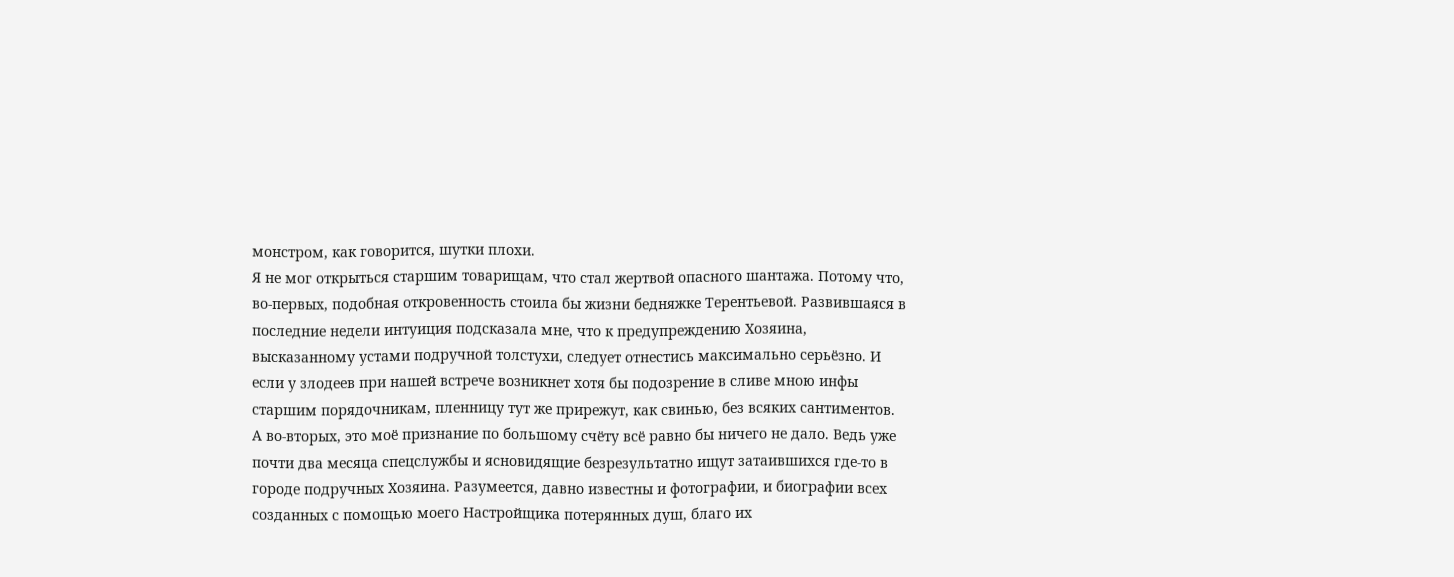монстром, как говорится, шутки плохи.
Я не мог открыться старшим товарищам, что стал жертвой опасного шантажа. Потому что, во-первых, подобная откровенность стоила бы жизни бедняжке Терентьевой. Развившаяся в последние недели интуиция подсказала мне, что к предупреждению Хозяина, высказанному устами подручной толстухи, следует отнестись максимально серьёзно. И если у злодеев при нашей встрече возникнет хотя бы подозрение в сливе мною инфы старшим порядочникам, пленницу тут же прирежут, как свинью, без всяких сантиментов.
А во-вторых, это моё признание по большому счёту всё равно бы ничего не дало. Ведь уже почти два месяца спецслужбы и ясновидящие безрезультатно ищут затаившихся где-то в городе подручных Хозяина. Разумеется, давно известны и фотографии, и биографии всех созданных с помощью моего Настройщика потерянных душ, благо их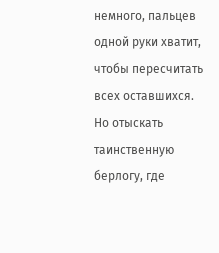немного, пальцев одной руки хватит, чтобы пересчитать всех оставшихся. Но отыскать таинственную берлогу, где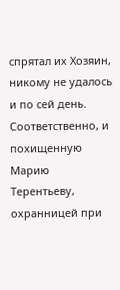спрятал их Хозяин, никому не удалось и по сей день. Соответственно, и похищенную Марию Терентьеву, охранницей при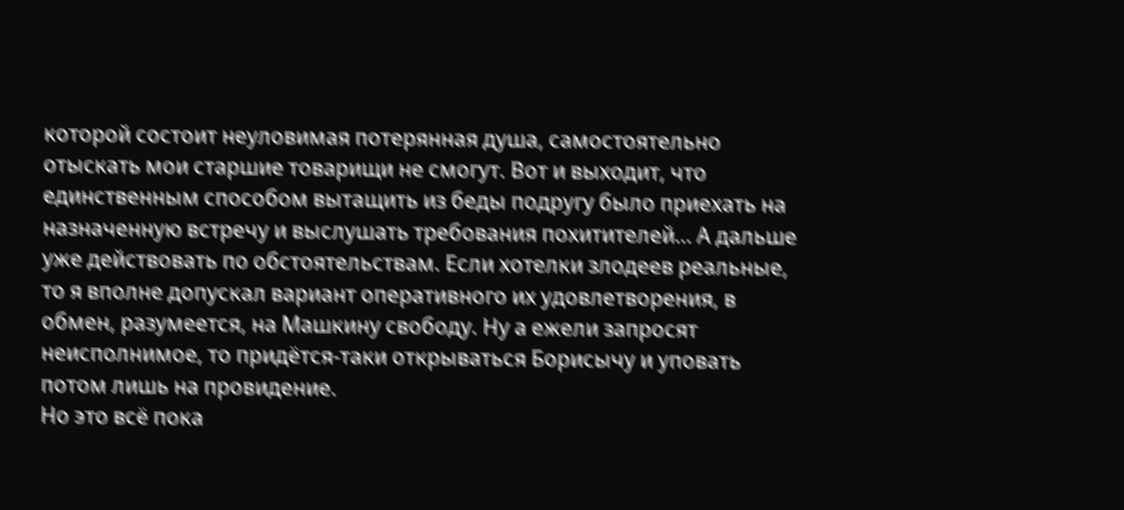которой состоит неуловимая потерянная душа, самостоятельно отыскать мои старшие товарищи не смогут. Вот и выходит, что единственным способом вытащить из беды подругу было приехать на назначенную встречу и выслушать требования похитителей… А дальше уже действовать по обстоятельствам. Если хотелки злодеев реальные, то я вполне допускал вариант оперативного их удовлетворения, в обмен, разумеется, на Машкину свободу. Ну а ежели запросят неисполнимое, то придётся-таки открываться Борисычу и уповать потом лишь на провидение.
Но это всё пока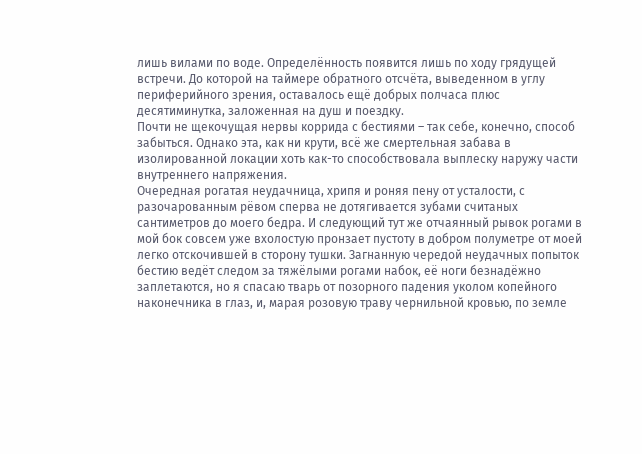лишь вилами по воде. Определённость появится лишь по ходу грядущей встречи. До которой на таймере обратного отсчёта, выведенном в углу периферийного зрения, оставалось ещё добрых полчаса плюс десятиминутка, заложенная на душ и поездку.
Почти не щекочущая нервы коррида с бестиями – так себе, конечно, способ забыться. Однако эта, как ни крути, всё же смертельная забава в изолированной локации хоть как-то способствовала выплеску наружу части внутреннего напряжения.
Очередная рогатая неудачница, хрипя и роняя пену от усталости, с разочарованным рёвом сперва не дотягивается зубами считаных сантиметров до моего бедра. И следующий тут же отчаянный рывок рогами в мой бок совсем уже вхолостую пронзает пустоту в добром полуметре от моей легко отскочившей в сторону тушки. Загнанную чередой неудачных попыток бестию ведёт следом за тяжёлыми рогами набок, её ноги безнадёжно заплетаются, но я спасаю тварь от позорного падения уколом копейного наконечника в глаз, и, марая розовую траву чернильной кровью, по земле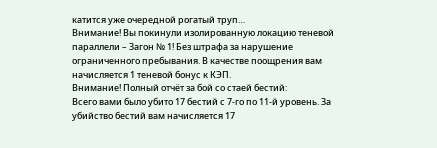катится уже очередной рогатый труп…
Внимание! Вы покинули изолированную локацию теневой параллели – Загон № 1! Без штрафа за нарушение ограниченного пребывания. В качестве поощрения вам начисляется 1 теневой бонус к КЭП.
Внимание! Полный отчёт за бой со стаей бестий:
Всего вами было убито 17 бестий с 7-го по 11-й уровень. За убийство бестий вам начисляется 17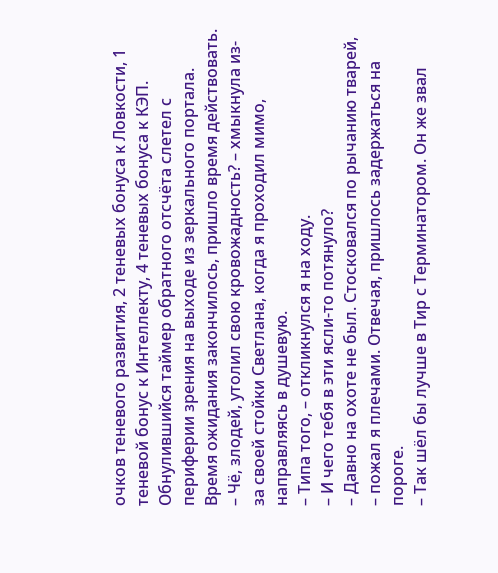очков теневого развития, 2 теневых бонуса к Ловкости, 1 теневой бонус к Интеллекту, 4 теневых бонуса к КЭП.
Обнулившийся таймер обратного отсчёта слетел с периферии зрения на выходе из зеркального портала. Время ожидания закончилось, пришло время действовать.
– Чё, злодей, утолил свою кровожадность? – хмыкнула из-за своей стойки Светлана, когда я проходил мимо, направляясь в душевую.
– Типа того, – откликнулся я на ходу.
– И чего тебя в эти ясли-то потянуло?
– Давно на охоте не был. Стосковался по рычанию тварей, – пожал я плечами. Отвечая, пришлось задержаться на пороге.
– Так шёл бы лучше в Тир с Терминатором. Он же звал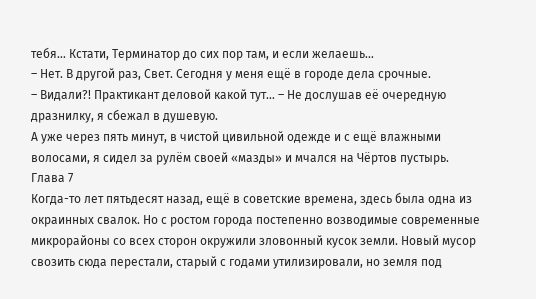тебя… Кстати, Терминатор до сих пор там, и если желаешь…
– Нет. В другой раз, Свет. Сегодня у меня ещё в городе дела срочные.
– Видали?! Практикант деловой какой тут… – Не дослушав её очередную дразнилку, я сбежал в душевую.
А уже через пять минут, в чистой цивильной одежде и с ещё влажными волосами, я сидел за рулём своей «мазды» и мчался на Чёртов пустырь.
Глава 7
Когда-то лет пятьдесят назад, ещё в советские времена, здесь была одна из окраинных свалок. Но с ростом города постепенно возводимые современные микрорайоны со всех сторон окружили зловонный кусок земли. Новый мусор свозить сюда перестали, старый с годами утилизировали, но земля под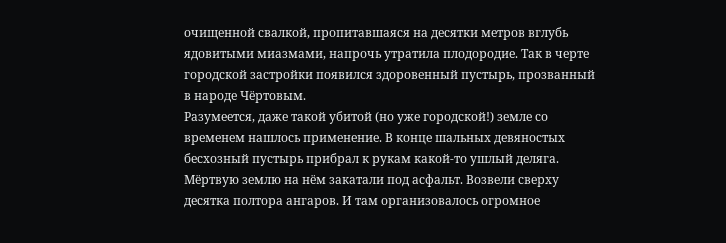очищенной свалкой, пропитавшаяся на десятки метров вглубь ядовитыми миазмами, напрочь утратила плодородие. Так в черте городской застройки появился здоровенный пустырь, прозванный в народе Чёртовым.
Разумеется, даже такой убитой (но уже городской!) земле со временем нашлось применение. В конце шальных девяностых бесхозный пустырь прибрал к рукам какой-то ушлый деляга. Мёртвую землю на нём закатали под асфальт. Возвели сверху десятка полтора ангаров. И там организовалось огромное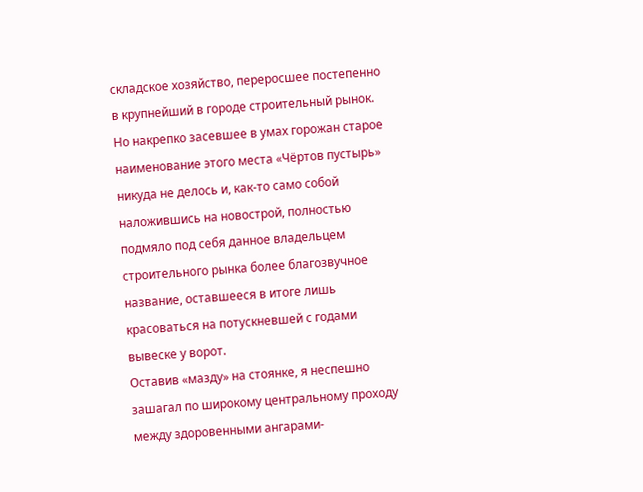складское хозяйство, переросшее постепенно в крупнейший в городе строительный рынок. Но накрепко засевшее в умах горожан старое наименование этого места «Чёртов пустырь» никуда не делось и, как-то само собой наложившись на новострой, полностью подмяло под себя данное владельцем строительного рынка более благозвучное название, оставшееся в итоге лишь красоваться на потускневшей с годами вывеске у ворот.
Оставив «мазду» на стоянке, я неспешно зашагал по широкому центральному проходу между здоровенными ангарами-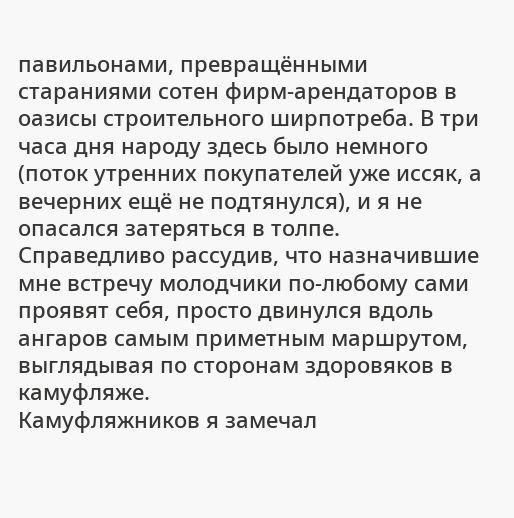павильонами, превращёнными стараниями сотен фирм-арендаторов в оазисы строительного ширпотреба. В три часа дня народу здесь было немного (поток утренних покупателей уже иссяк, а вечерних ещё не подтянулся), и я не опасался затеряться в толпе. Справедливо рассудив, что назначившие мне встречу молодчики по-любому сами проявят себя, просто двинулся вдоль ангаров самым приметным маршрутом, выглядывая по сторонам здоровяков в камуфляже.
Камуфляжников я замечал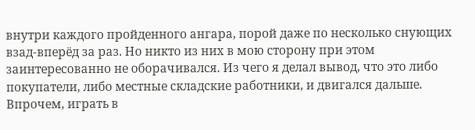внутри каждого пройденного ангара, порой даже по несколько снующих взад-вперёд за раз. Но никто из них в мою сторону при этом заинтересованно не оборачивался. Из чего я делал вывод, что это либо покупатели, либо местные складские работники, и двигался дальше.
Впрочем, играть в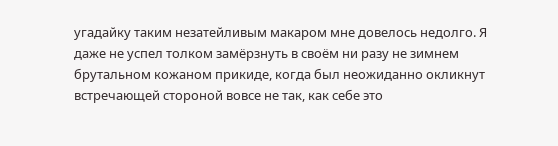угадайку таким незатейливым макаром мне довелось недолго. Я даже не успел толком замёрзнуть в своём ни разу не зимнем брутальном кожаном прикиде, когда был неожиданно окликнут встречающей стороной вовсе не так, как себе это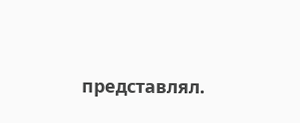представлял.